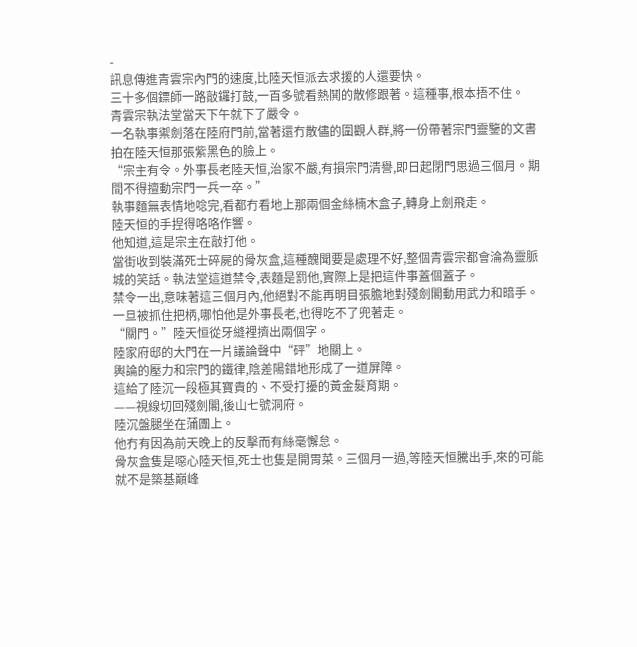-
訊息傳進青雲宗內門的速度,比陸天恒派去求援的人還要快。
三十多個鏢師一路敲鑼打鼓,一百多號看熱鬨的散修跟著。這種事,根本捂不住。
青雲宗執法堂當天下午就下了嚴令。
一名執事禦劍落在陸府門前,當著還冇散儘的圍觀人群,將一份帶著宗門靈鑒的文書拍在陸天恒那張紫黑色的臉上。
“宗主有令。外事長老陸天恒,治家不嚴,有損宗門清譽,即日起閉門思過三個月。期間不得擅動宗門一兵一卒。”
執事麵無表情地唸完,看都冇看地上那兩個金絲楠木盒子,轉身上劍飛走。
陸天恒的手捏得咯咯作響。
他知道,這是宗主在敲打他。
當街收到裝滿死士碎屍的骨灰盒,這種醜聞要是處理不好,整個青雲宗都會淪為靈脈城的笑話。執法堂這道禁令,表麵是罰他,實際上是把這件事蓋個蓋子。
禁令一出,意味著這三個月內,他絕對不能再明目張膽地對殘劍閣動用武力和暗手。
一旦被抓住把柄,哪怕他是外事長老,也得吃不了兜著走。
“關門。”陸天恒從牙縫裡擠出兩個字。
陸家府邸的大門在一片議論聲中“砰”地關上。
輿論的壓力和宗門的鐵律,陰差陽錯地形成了一道屏障。
這給了陸沉一段極其寶貴的、不受打擾的黃金髮育期。
——視線切回殘劍閣,後山七號洞府。
陸沉盤腿坐在蒲團上。
他冇有因為前天晚上的反擊而有絲毫懈怠。
骨灰盒隻是噁心陸天恒,死士也隻是開胃菜。三個月一過,等陸天恒騰出手,來的可能就不是築基巔峰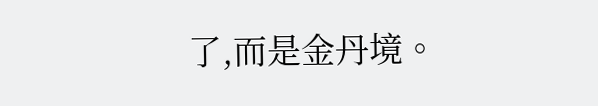了,而是金丹境。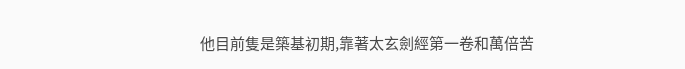他目前隻是築基初期,靠著太玄劍經第一卷和萬倍苦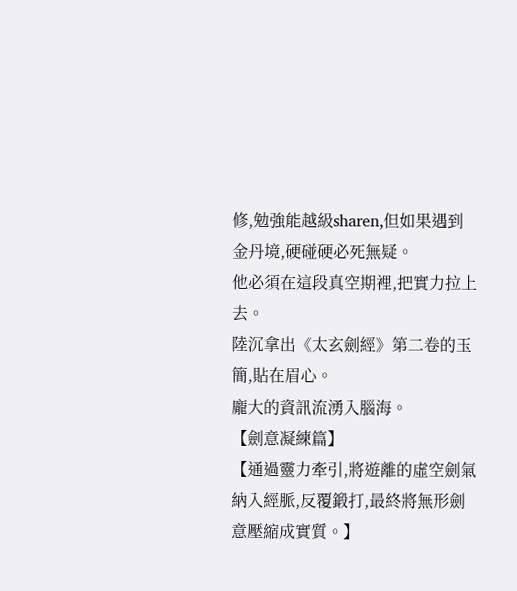修,勉強能越級sharen,但如果遇到金丹境,硬碰硬必死無疑。
他必須在這段真空期裡,把實力拉上去。
陸沉拿出《太玄劍經》第二卷的玉簡,貼在眉心。
龐大的資訊流湧入腦海。
【劍意凝練篇】
【通過靈力牽引,將遊離的虛空劍氣納入經脈,反覆鍛打,最終將無形劍意壓縮成實質。】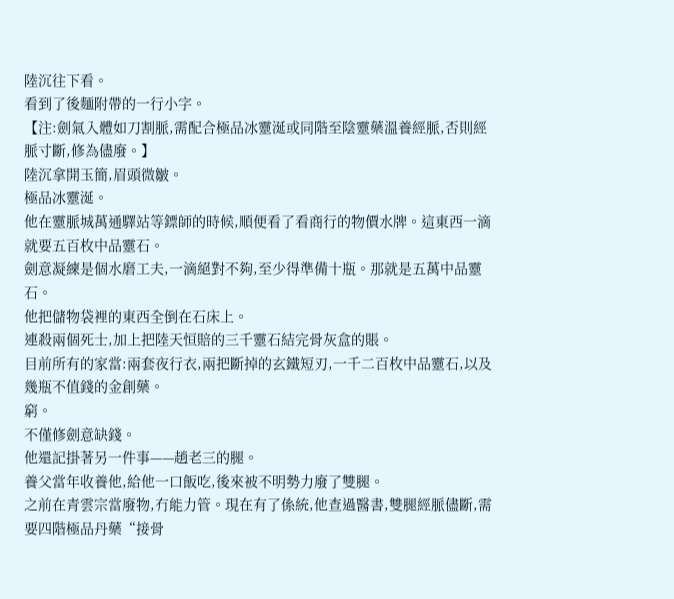陸沉往下看。
看到了後麵附帶的一行小字。
【注:劍氣入體如刀割脈,需配合極品冰靈涎或同階至陰靈藥溫養經脈,否則經脈寸斷,修為儘廢。】
陸沉拿開玉簡,眉頭微皺。
極品冰靈涎。
他在靈脈城萬通驛站等鏢師的時候,順便看了看商行的物價水牌。這東西一滴就要五百枚中品靈石。
劍意凝練是個水磨工夫,一滴絕對不夠,至少得準備十瓶。那就是五萬中品靈石。
他把儲物袋裡的東西全倒在石床上。
連殺兩個死士,加上把陸天恒賠的三千靈石結完骨灰盒的賬。
目前所有的家當:兩套夜行衣,兩把斷掉的玄鐵短刃,一千二百枚中品靈石,以及幾瓶不值錢的金創藥。
窮。
不僅修劍意缺錢。
他還記掛著另一件事——趙老三的腿。
養父當年收養他,給他一口飯吃,後來被不明勢力廢了雙腿。
之前在青雲宗當廢物,冇能力管。現在有了係統,他查過醫書,雙腿經脈儘斷,需要四階極品丹藥“接骨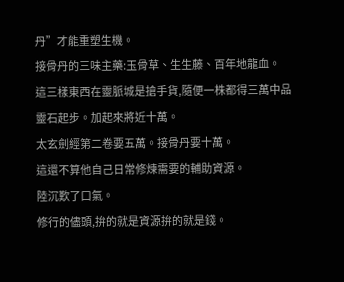丹”才能重塑生機。
接骨丹的三味主藥:玉骨草、生生藤、百年地龍血。
這三樣東西在靈脈城是搶手貨,隨便一株都得三萬中品靈石起步。加起來將近十萬。
太玄劍經第二卷要五萬。接骨丹要十萬。
這還不算他自己日常修煉需要的輔助資源。
陸沉歎了口氣。
修行的儘頭,拚的就是資源拚的就是錢。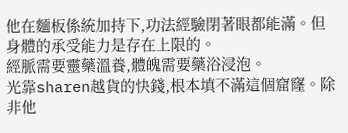他在麵板係統加持下,功法經驗閉著眼都能滿。但身體的承受能力是存在上限的。
經脈需要靈藥溫養,體魄需要藥浴浸泡。
光靠sharen越貨的快錢,根本填不滿這個窟窿。除非他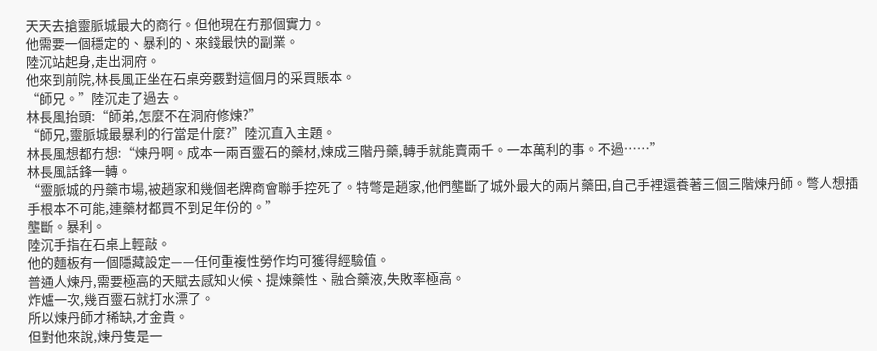天天去搶靈脈城最大的商行。但他現在冇那個實力。
他需要一個穩定的、暴利的、來錢最快的副業。
陸沉站起身,走出洞府。
他來到前院,林長風正坐在石桌旁覈對這個月的采買賬本。
“師兄。”陸沉走了過去。
林長風抬頭:“師弟,怎麼不在洞府修煉?”
“師兄,靈脈城最暴利的行當是什麼?”陸沉直入主題。
林長風想都冇想:“煉丹啊。成本一兩百靈石的藥材,煉成三階丹藥,轉手就能賣兩千。一本萬利的事。不過……”
林長風話鋒一轉。
“靈脈城的丹藥市場,被趙家和幾個老牌商會聯手控死了。特彆是趙家,他們壟斷了城外最大的兩片藥田,自己手裡還養著三個三階煉丹師。彆人想插手根本不可能,連藥材都買不到足年份的。”
壟斷。暴利。
陸沉手指在石桌上輕敲。
他的麵板有一個隱藏設定——任何重複性勞作均可獲得經驗值。
普通人煉丹,需要極高的天賦去感知火候、提煉藥性、融合藥液,失敗率極高。
炸爐一次,幾百靈石就打水漂了。
所以煉丹師才稀缺,才金貴。
但對他來說,煉丹隻是一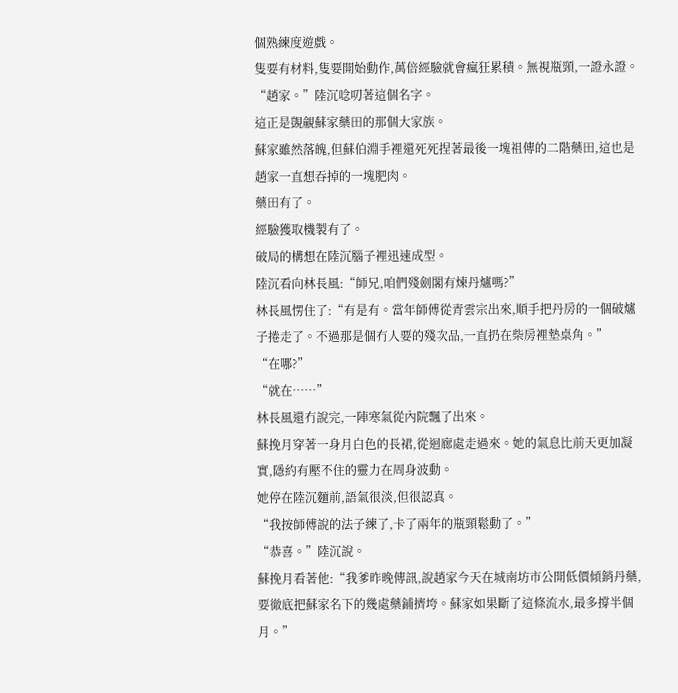個熟練度遊戲。
隻要有材料,隻要開始動作,萬倍經驗就會瘋狂累積。無視瓶頸,一證永證。
“趙家。”陸沉唸叨著這個名字。
這正是覬覦蘇家藥田的那個大家族。
蘇家雖然落魄,但蘇伯淵手裡還死死捏著最後一塊祖傳的二階藥田,這也是趙家一直想吞掉的一塊肥肉。
藥田有了。
經驗獲取機製有了。
破局的構想在陸沉腦子裡迅速成型。
陸沉看向林長風:“師兄,咱們殘劍閣有煉丹爐嗎?”
林長風愣住了:“有是有。當年師傅從青雲宗出來,順手把丹房的一個破爐子捲走了。不過那是個冇人要的殘次品,一直扔在柴房裡墊桌角。”
“在哪?”
“就在……”
林長風還冇說完,一陣寒氣從內院飄了出來。
蘇挽月穿著一身月白色的長裙,從迴廊處走過來。她的氣息比前天更加凝實,隱約有壓不住的靈力在周身波動。
她停在陸沉麵前,語氣很淡,但很認真。
“我按師傅說的法子練了,卡了兩年的瓶頸鬆動了。”
“恭喜。”陸沉說。
蘇挽月看著他:“我爹昨晚傳訊,說趙家今天在城南坊市公開低價傾銷丹藥,要徹底把蘇家名下的幾處藥鋪擠垮。蘇家如果斷了這條流水,最多撐半個月。”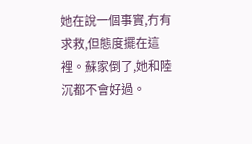她在說一個事實,冇有求救,但態度擺在這裡。蘇家倒了,她和陸沉都不會好過。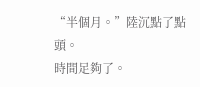“半個月。”陸沉點了點頭。
時間足夠了。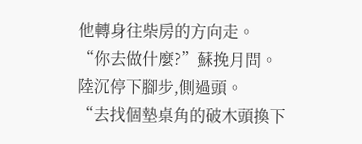他轉身往柴房的方向走。
“你去做什麼?”蘇挽月問。
陸沉停下腳步,側過頭。
“去找個墊桌角的破木頭換下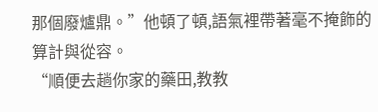那個廢爐鼎。”他頓了頓,語氣裡帶著毫不掩飾的算計與從容。
“順便去趟你家的藥田,教教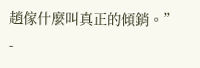趙傢什麼叫真正的傾銷。”
-